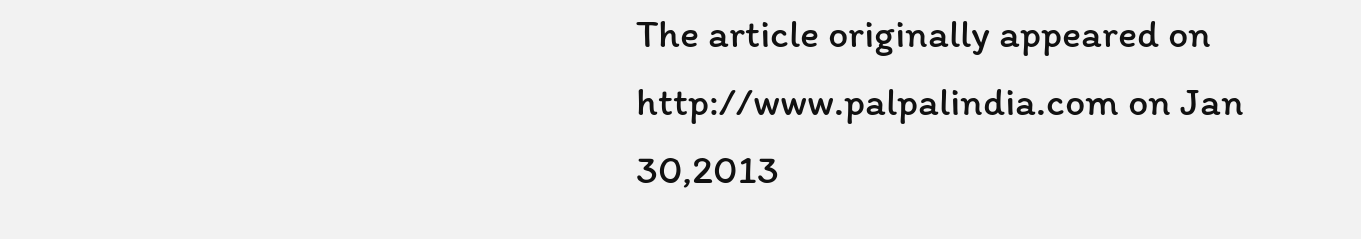The article originally appeared on http://www.palpalindia.com on Jan 30,2013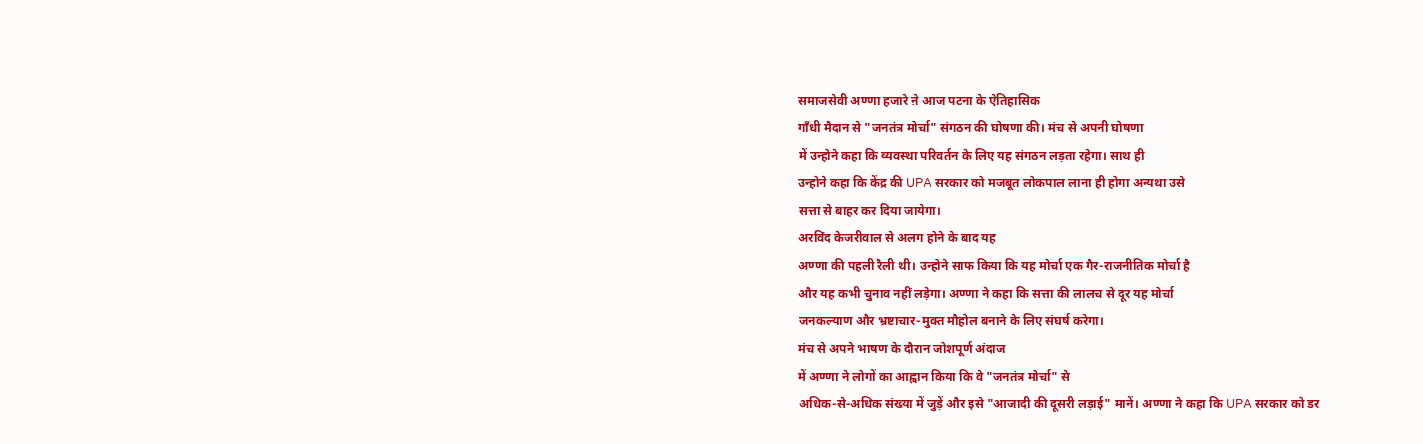समाजसेवी अण्णा हजारे ऩे आज पटना के ऐतिहासिक
गाँधी मैदान से "जनतंत्र मोर्चा" संगठन की घोषणा की। मंच से अपनी घोषणा
में उन्होने कहा कि व्यवस्था परिवर्तन के लिए यह संगठन लड़ता रहेगा। साथ ही
उन्होने कहा कि केंद्र की UPA सरकार को मजबूत लोकपाल लाना ही होगा अन्यथा उसे
सत्ता से बाहर कर दिया जायेगा।
अरविंद केजरीवाल से अलग होने के बाद यह
अण्णा की पहली रैली थी। उन्होने साफ किया कि यह मोर्चा एक गैर-राजनीतिक मोर्चा है
और यह कभी चुनाव नहीं लड़ेगा। अण्णा ने कहा कि सत्ता की लालच से दूर यह मोर्चा
जनकल्याण और भ्रष्टाचार-मुक्त मौहोल बनाने के लिए संघर्ष करेगा।
मंच से अपने भाषण के दौरान जोशपूर्ण अंदाज
में अण्णा ने लोगों का आह्वान किया कि वे "जनतंत्र मोर्चा" से
अधिक-से-अधिक संख्या में जुड़ें और इसे "आजादी की दूसरी लड़ाई" मानें। अण्णा ने कहा कि UPA सरकार को डर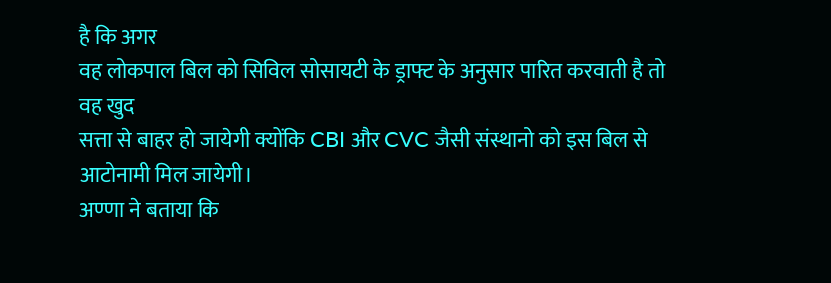है कि अगर
वह लोकपाल बिल को सिविल सोसायटी के ड्राफ्ट के अनुसार पारित करवाती है तो वह खुद
सत्ता से बाहर हो जायेगी क्योंकि CBI और CVC जैसी संस्थानो को इस बिल से आटोनामी मिल जायेगी।
अण्णा ने बताया कि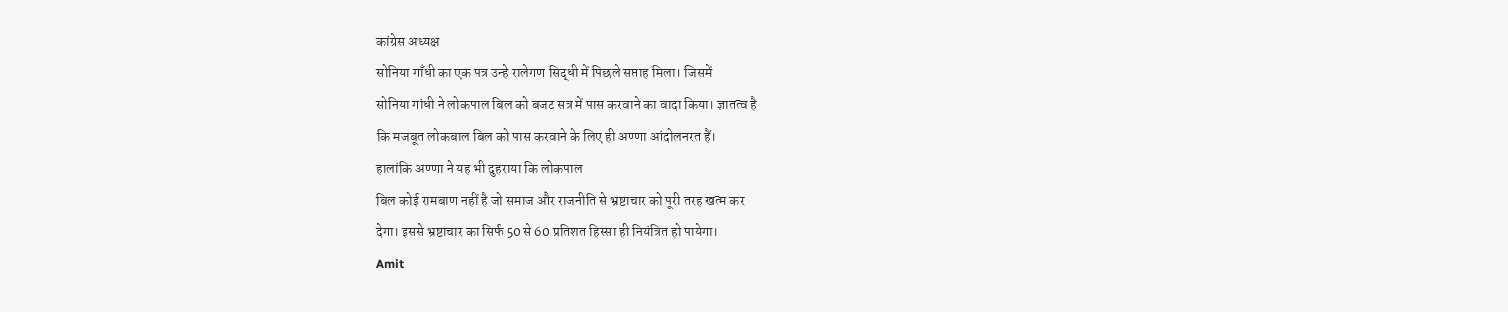कांग्रेस अध्यक्ष
सोनिया गाँधी का एक पत्र उन्हे रालेगण सिद्धी में पिछले सप्ताह मिला। जिसमें
सोनिया गांधी ने लोकपाल बिल को बजट सत्र में पास करवाने का वादा किया। ज्ञातत्व है
कि मजबूत लोकबाल बिल को पास करवाने के लिए ही अण्णा आंदोलनरत हैं।
हालांकि अण्णा ने यह भी दुहराया कि लोकपाल
बिल कोई रामबाण नहीं है जो समाज और राजनीति से भ्रष्टाचार को पूरी तरह खत्म कर
देगा। इससे भ्रष्टाचार का सिर्फ 50 से 60 प्रतिशत हिस्सा ही नियंत्रित हो पायेगा।
Amit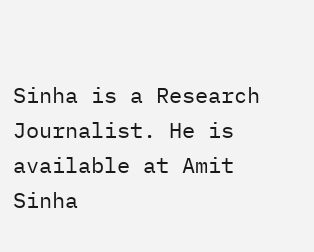Sinha is a Research Journalist. He is available at Amit Sinha